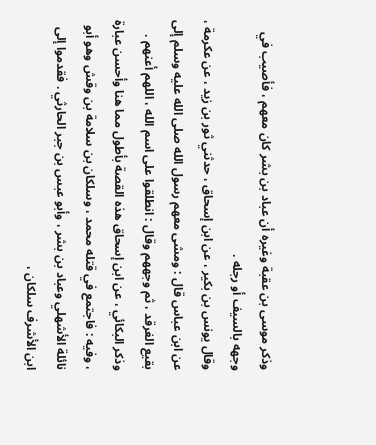وذكر موسى بن عقبة وغيره أن عباد بن بشر كان معهم ، فأصيب في وجهه بالسيف أو رجله .
وقال يونس بن بكير ، عن ابن إسحاق ، حدثني ثور بن زيد ، عن عكرمة ، عن ابن عباس قال : ومشى معهم رسول الله صلى الله عليه وسلم إلى بقيع الغرقد ، ثم وجههم وقال : انطلقوا على اسم الله ، اللهم أعنهم .
وذكر البكائي ، عن ابن إسحاق هذه القصة بأطول مما هنا وأحسن عبارة ، وفيه : فاجتمع في قتله محمد ، وسلكان بن سلامة بن وقش وهو أبو نائلة الأشهلي وعباد بن بشر ، وأبو عبس بن جبر الحارثي . فقدموا إلى ابن الأشرف سلكان ،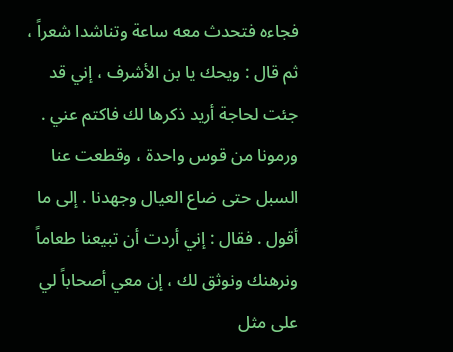فجاءه فتحدث معه ساعة وتناشدا شعراً ، ثم قال : ويحك يا بن الأشرف ، إني قد جئت لحاجة أريد ذكرها لك فاكتم عني . ورمونا من قوس واحدة ، وقطعت عنا السبل حتى ضاع العيال وجهدنا . إلى ما أقول . فقال : إني أردت أن تبيعنا طعاماً ونرهنك ونوثق لك ، إن معي أصحاباً لي على مثل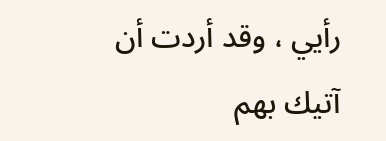رأيي ، وقد أردت أن آتيك بهم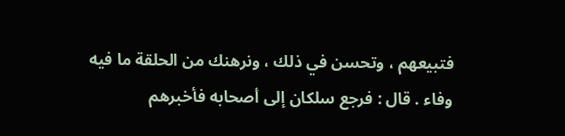فتبيعهم ، وتحسن في ذلك ، ونرهنك من الحلقة ما فيه وفاء . قال : فرجع سلكان إلى أصحابه فأخبرهم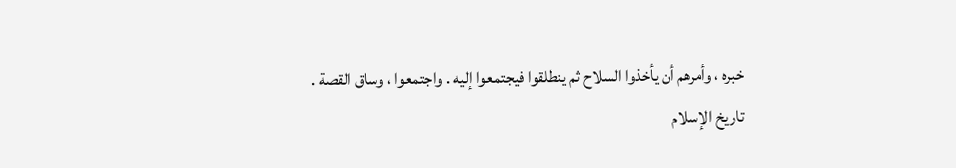خبره ، وأمرهم أن يأخذوا السلاح ثم ينطلقوا فيجتمعوا إليه . واجتمعوا ، وساق القصة .
تاريخ الإسلام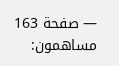— صفحة 163
مساهمون: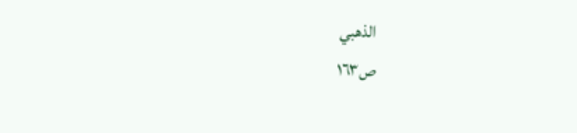الذهبي
ص١٦٣